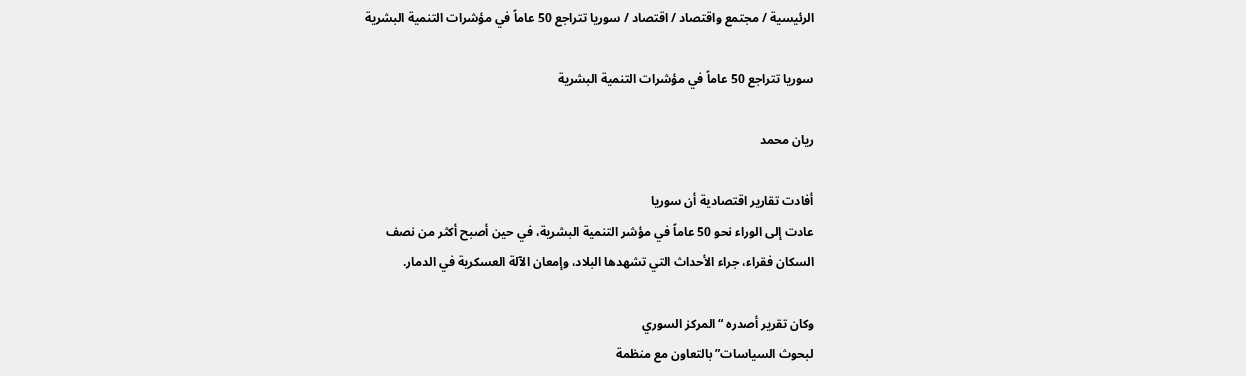الرئيسية / مجتمع واقتصاد / اقتصاد / سوريا تتراجع 50 عاماً في مؤشرات التنمية البشرية

سوريا تتراجع 50 عاماً في مؤشرات التنمية البشرية

ريان محمد

أفادت تقارير اقتصادية أن سوريا
عادت إلى الوراء نحو 50 عاماً في مؤشر التنمية البشرية، في حين أصبح أكثر من نصف
السكان فقراء، جراء الأحداث التي تشهدها البلاد، وإمعان الآلة العسكرية في الدمار.

وكان تقرير أصدره “المركز السوري
لبحوث السياسات” بالتعاون مع منظمة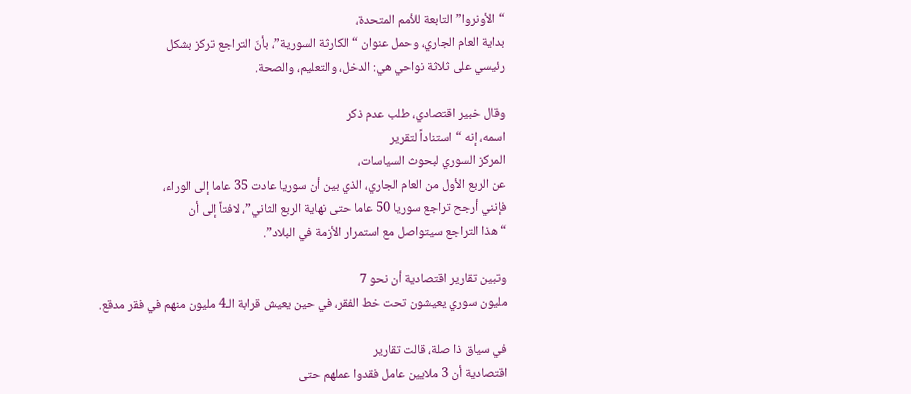“الأونروا” التابعة للأمم المتحدة،
بداية العام الجاري، وحمل عنوان “الكارثة السورية”، بأنّ التراجع تركز بشكل
رئيسي على ثلاثة نواحي هي: الدخل، والتعليم، والصحة.

وقال خبير اقتصادي، طلب عدم ذكر
اسمه، إنه “استناداً لتقرير
المركز السوري لبحوث السياسات،
عن الربع الأول من العام الجاري، الذي بين أن سوريا عادت 35 عاما إلى الوراء،
فإنني أرجح تراجع سوريا 50 عاما حتى نهاية الربع الثاني”، لافتاً إلى أن
“هذا التراجع سيتواصل مع استمرار الأزمة في البلاد”.

وتبين تقارير اقتصادية أن نحو 7
مليون سوري يعيشون تحت خط الفقر، في حين يعيش قرابة الـ4 مليون منهم في فقر مدقع.

في سياق ذا صلة، قالت تقارير
اقتصادية أن 3 ملايين عامل فقدوا عملهم حتى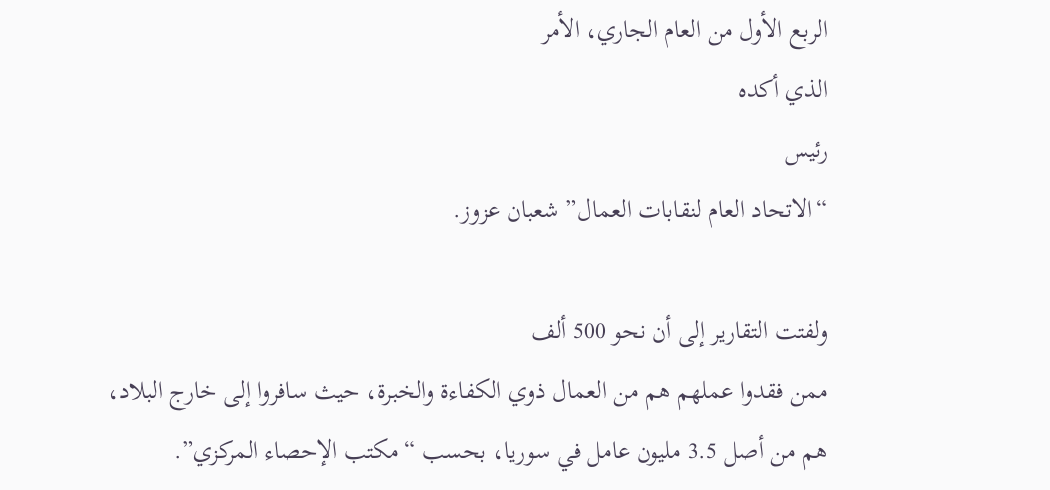الربع الأول من العام الجاري، الأمر
الذي أكده
رئيس
“الاتحاد العام لنقابات العمال” شعبان عزوز.

ولفتت التقارير إلى أن نحو 500 ألف
ممن فقدوا عملهم هم من العمال ذوي الكفاءة والخبرة، حيث سافروا إلى خارج البلاد،
هم من أصل 3.5 مليون عامل في سوريا، بحسب “مكتب الإحصاء المركزي”.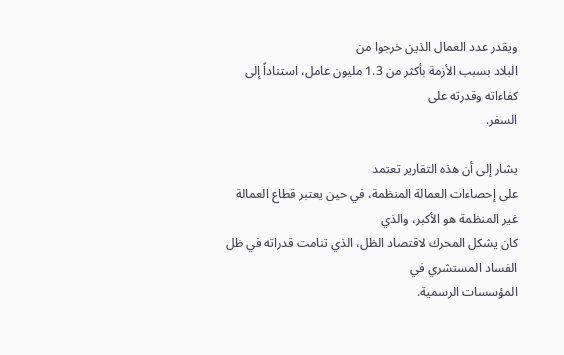ويقدر عدد العمال الذين خرجوا من
البلاد بسبب الأزمة بأكثر من 1.3 مليون عامل، استناداً إلى كفاءاته وقدرته على
السفر.

يشار إلى أن هذه التقارير تعتمد
على إحصاءات العمالة المنظمة، في حين يعتبر قطاع العمالة غير المنظمة هو الأكبر، والذي
كان يشكل المحرك لاقتصاد الظل، الذي تنامت قدراته في ظل الفساد المستشري في
المؤسسات الرسمية.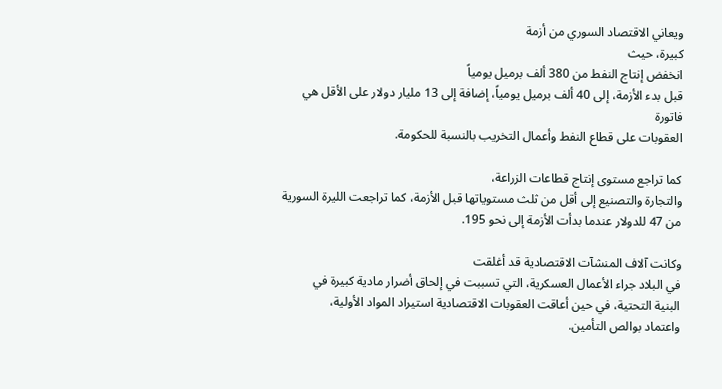ويعاني الاقتصاد السوري من أزمة
كبيرة، حيث
انخفض إنتاج النفط من 380 ألف برميل يومياً
قبل بدء الأزمة، إلى 40 ألف برميل يومياً، إضافة إلى 13 مليار دولار على الأقل هي فاتورة
العقوبات على قطاع النفط وأعمال التخريب بالنسبة للحكومة.

كما تراجع مستوى إنتاج قطاعات الزراعة،
والتجارة والتصنيع إلى أقل من ثلث مستوياتها قبل الأزمة، كما تراجعت الليرة السورية
من 47 للدولار عندما بدأت الأزمة إلى نحو 195.

وكانت آلاف المنشآت الاقتصادية قد أغلقت
في البلاد جراء الأعمال العسكرية، التي تسببت في إلحاق أضرار مادية كبيرة في
البنية التحتية، في حين أعاقت العقوبات الاقتصادية استيراد المواد الأولية،
واعتماد بوالص التأمين.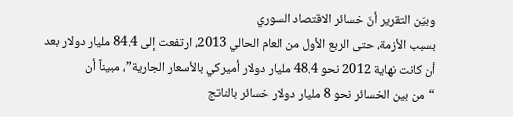وبيّن التقرير أنّ خسائر الاقتصاد السوري
بسبب الأزمة، حتى الربع الأول من العام الحالي 2013، ارتفعت إلى 84.4 مليار دولار بعد
أن كانت نهاية 2012 نحو 48.4 مليار دولار أميركي بالأسعار الجارية”، مبيناً أن
“من بين الخسائر نحو 8 مليار دولار خسائر بالناتج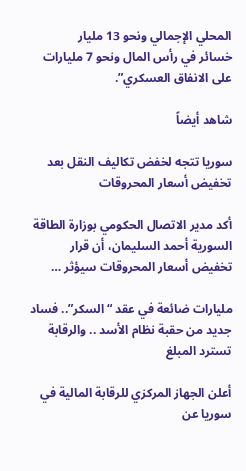المحلي الإجمالي ونحو 13 مليار
خسائر في رأس المال ونحو 7 مليارات على الانفاق العسكري”.

شاهد أيضاً

سوريا تتجه لخفض تكاليف النقل بعد تخفيض أسعار المحروقات

أكد مدير الاتصال الحكومي بوزارة الطاقة السورية أحمد السليمان، أن قرار تخفيض أسعار المحروقات سيؤثر …

مليارات ضائعة في عقد “السكر”.. فساد جديد من حقبة نظام الأسد .. والرقابة تسترد المبلغ

أعلن الجهاز المركزي للرقابة المالية في سوريا عن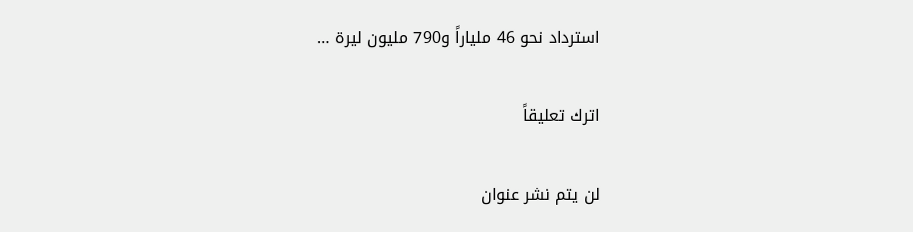استرداد نحو 46 ملياراً و790 مليون ليرة …

اترك تعليقاً

لن يتم نشر عنوان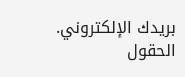بريدك الإلكتروني. الحقول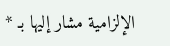الإلزامية مشار إليها بـ *